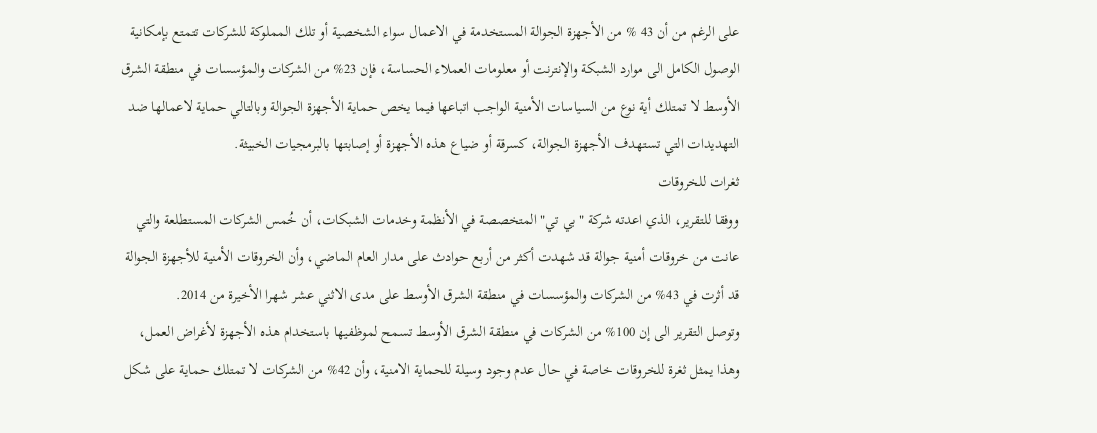على الرغم من أن 43 % من الأجهزة الجوالة المستخدمة في الاعمال سواء الشخصية أو تلك المملوكة للشركات تتمتع بإمكانية الوصول الكامل الى موارد الشبكة والإنترنت أو معلومات العملاء الحساسة، فإن 23% من الشركات والمؤسسات في منطقة الشرق الأوسط لا تمتلك أية نوع من السياسات الأمنية الواجب اتباعها فيما يخص حماية الأجهزة الجوالة وبالتالي حماية لاعمالها ضد التهديدات التي تستهدف الأجهزة الجوالة، كسرقة أو ضياع هذه الأجهزة أو إصابتها بالبرمجيات الخبيثة.
ثغرات للخروقات
ووفقا للتقرير، الذي اعدته شركة "بي تي" المتخصصة في الأنظمة وخدمات الشبكات، أن خُمس الشركات المستطلعة والتي عانت من خروقات أمنية جوالة قد شهدت أكثر من أربع حوادث على مدار العام الماضي، وأن الخروقات الأمنية للأجهزة الجوالة قد أثرت في 43% من الشركات والمؤسسات في منطقة الشرق الأوسط على مدى الاثني عشر شهرا الأخيرة من 2014.
وتوصل التقرير الى إن 100% من الشركات في منطقة الشرق الأوسط تسمح لموظفيها باستخدام هذه الأجهزة لأغراض العمل، وهذا يمثل ثغرة للخروقات خاصة في حال عدم وجود وسيلة للحماية الامنية، وأن 42% من الشركات لا تمتلك حماية على شكل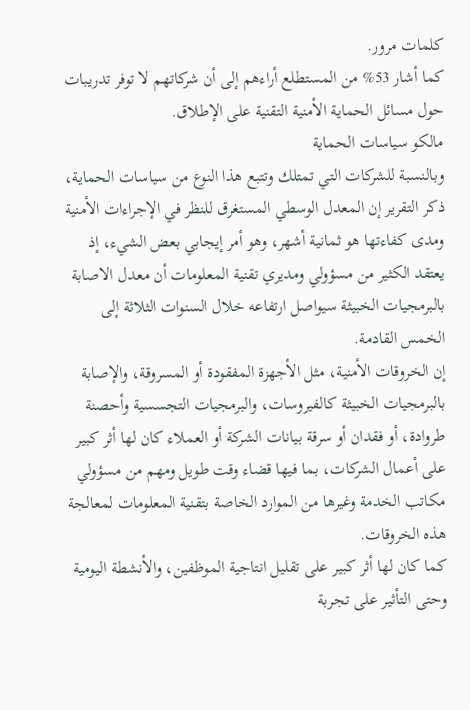كلمات مرور.
كما أشار 53% من المستطلع أراءهم إلى أن شركاتهم لا توفر تدريبات حول مسائل الحماية الأمنية التقنية على الإطلاق.
مالكو سياسات الحماية
وبالنسبة للشركات التي تمتلك وتتبع هذا النوع من سياسات الحماية، ذكر التقرير إن المعدل الوسطي المستغرق للنظر في الإجراءات الأمنية ومدى كفاءتها هو ثمانية أشهر، وهو أمر إيجابي بعض الشيء، إذ يعتقد الكثير من مسؤولي ومديري تقنية المعلومات أن معدل الاصابة بالبرمجيات الخبيثة سيواصل ارتفاعه خلال السنوات الثلاثة إلى الخمس القادمة.
إن الخروقات الأمنية، مثل الأجهزة المفقودة أو المسروقة، والإصابة بالبرمجيات الخبيثة كالفيروسات، والبرمجيات التجسسية وأحصنة طروادة، أو فقدان أو سرقة بيانات الشركة أو العملاء كان لها أثر كبير على أعمال الشركات، بما فيها قضاء وقت طويل ومهم من مسؤولي مكاتب الخدمة وغيرها من الموارد الخاصة بتقنية المعلومات لمعالجة هذه الخروقات.
كما كان لها أثر كبير على تقليل انتاجية الموظفين، والأنشطة اليومية وحتى التأثير على تجربة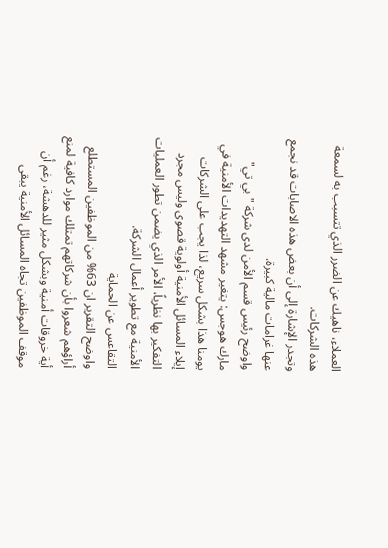العملاء، ناهيك عن الضرر الذي تتسبب به لسمعة هذه الشركات.
وتجدر الإشارة إلى أن بعض هذه الاصابات قد نجمع عنها غرامات مالية كبيرة.
واوضح رئيس قسم الأمن لدى شركة "بي تي" مارك هوجس: يتغير مشهد التهديدات الأمنية في يومنا هذا بشكل سريع، لذا يجب على الشركات إيلاء المسائل الأمنية أولوية قصوى وليس مجرد التفكير بها نظرياً، الأمر الذي يضمن تطور العمليات الأمنية مع تطوير أعمال الشركة.
التقاعس عن الحماية
واوضح التقرير ان 63% من الموظفين المستطلع أراؤهم شعروا بأن شركاتهم تمتلك موارد كافية لمنع أية خروقات أمنية وبشكل مثير للدهشة، رغم أن موقف الموظفين تجاه المسائل الأمنية يبقى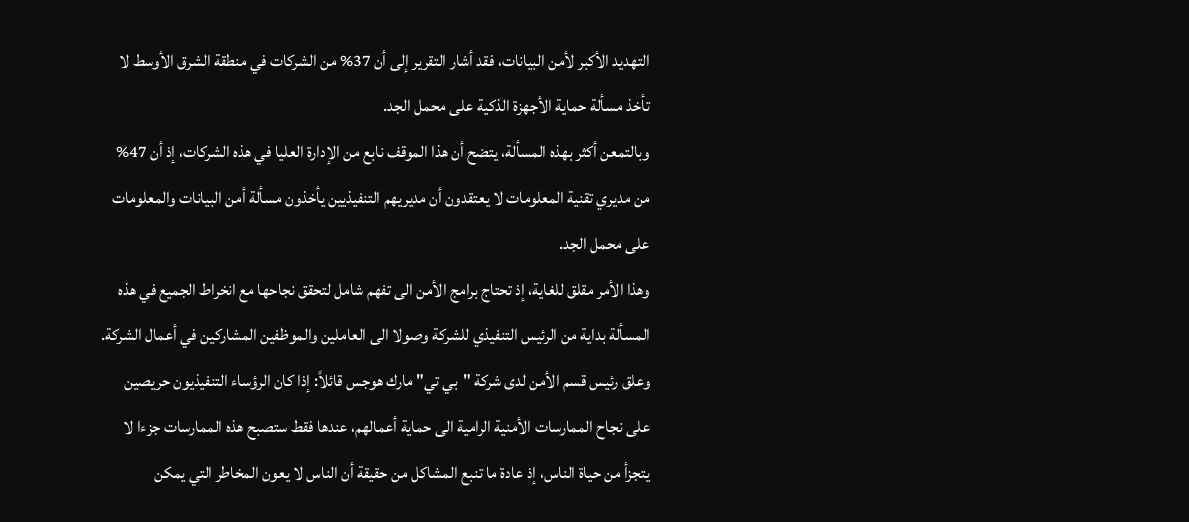التهديد الأكبر لأمن البيانات، فقد أشار التقرير إلى أن 37% من الشركات في منطقة الشرق الأوسط لا تأخذ مسألة حماية الأجهزة الذكية على محمل الجد.
وبالتمعن أكثر بهذه المسألة، يتضح أن هذا الموقف نابع من الإدارة العليا في هذه الشركات، إذ أن 47% من مديري تقنية المعلومات لا يعتقدون أن مديريهم التنفيذيين يأخذون مسألة أمن البيانات والمعلومات على محمل الجد.
وهذا الأمر مقلق للغاية، إذ تحتاج برامج الأمن الى تفهم شامل لتحقق نجاحها مع انخراط الجميع في هذه المسألة بداية من الرئيس التنفيذي للشركة وصولا الى العاملين والموظفين المشاركين في أعمال الشركة.
وعلق رئيس قسم الأمن لدى شركة "بي تي" مارك هوجس قائلاً: إذا كان الرؤساء التنفيذيون حريصين على نجاح الممارسات الأمنية الرامية الى حماية أعمالهم، عندها فقط ستصبح هذه الممارسات جزءا لا يتجزأ من حياة الناس، إذ عادة ما تنبع المشاكل من حقيقة أن الناس لا يعون المخاطر التي يمكن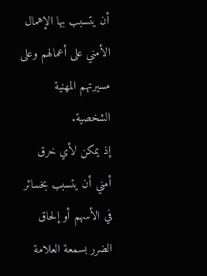أن يتسبب بها الإهمال الأمني على أعمالهم وعلى مسيرتهم المهنية الشخصية.
إذ يمكن لأي خرق أمني أن يتسبب بخسائر في الأسهم أو إلحاق الضرر بسمعة العلامة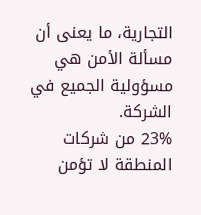التجارية، ما يعنى أن مسألة الأمن هي مسؤولية الجميع في الشركة.
23% من شركات المنطقة لا تؤمن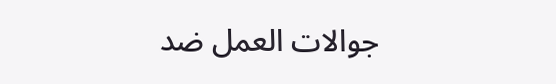جوالات العمل ضد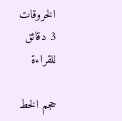الخروقات
3 دقائق للقراءة

حجم الخط